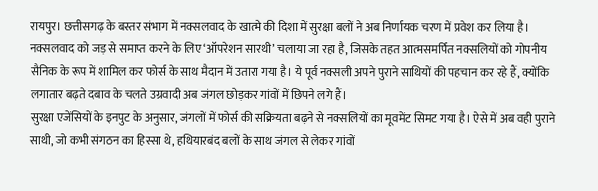रायपुर। छत्तीसगढ़ के बस्तर संभाग में नक्सलवाद के खात्मे की दिशा में सुरक्षा बलों ने अब निर्णायक चरण में प्रवेश कर लिया है। नक्सलवाद को जड़ से समाप्त करने के लिए ‘ऑपरेशन सारथी’ चलाया जा रहा है, जिसके तहत आत्मसमर्पित नक्सलियों को गोपनीय सैनिक के रूप में शामिल कर फोर्स के साथ मैदान में उतारा गया है। ये पूर्व नक्सली अपने पुराने साथियों की पहचान कर रहे हैं, क्योंकि लगातार बढ़ते दबाव के चलते उग्रवादी अब जंगल छोड़कर गांवों में छिपने लगे हैं।
सुरक्षा एजेंसियों के इनपुट के अनुसार, जंगलों में फोर्स की सक्रियता बढ़ने से नक्सलियों का मूवमेंट सिमट गया है। ऐसे में अब वही पुराने साथी, जो कभी संगठन का हिस्सा थे, हथियारबंद बलों के साथ जंगल से लेकर गांवों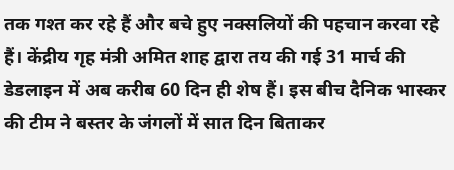तक गश्त कर रहे हैं और बचे हुए नक्सलियों की पहचान करवा रहे हैं। केंद्रीय गृह मंत्री अमित शाह द्वारा तय की गई 31 मार्च की डेडलाइन में अब करीब 60 दिन ही शेष हैं। इस बीच दैनिक भास्कर की टीम ने बस्तर के जंगलों में सात दिन बिताकर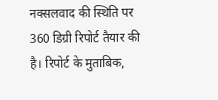नक्सलवाद की स्थिति पर 360 डिग्री रिपोर्ट तैयार की है। रिपोर्ट के मुताबिक,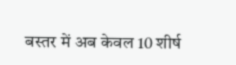बस्तर में अब केवल 10 शीर्ष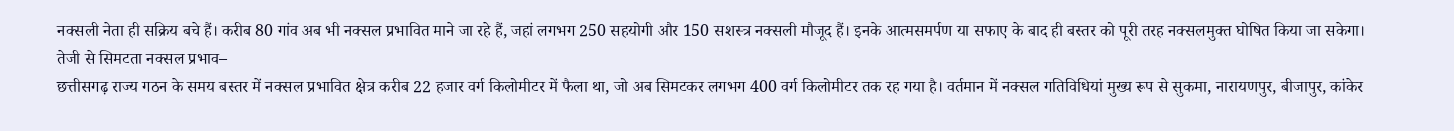नक्सली नेता ही सक्रिय बचे हैं। करीब 80 गांव अब भी नक्सल प्रभावित माने जा रहे हैं, जहां लगभग 250 सहयोगी और 150 सशस्त्र नक्सली मौजूद हैं। इनके आत्मसमर्पण या सफाए के बाद ही बस्तर को पूरी तरह नक्सलमुक्त घोषित किया जा सकेगा।
तेजी से सिमटता नक्सल प्रभाव–
छत्तीसगढ़ राज्य गठन के समय बस्तर में नक्सल प्रभावित क्षेत्र करीब 22 हजार वर्ग किलोमीटर में फैला था, जो अब सिमटकर लगभग 400 वर्ग किलोमीटर तक रह गया है। वर्तमान में नक्सल गतिविधियां मुख्य रूप से सुकमा, नारायणपुर, बीजापुर, कांकेर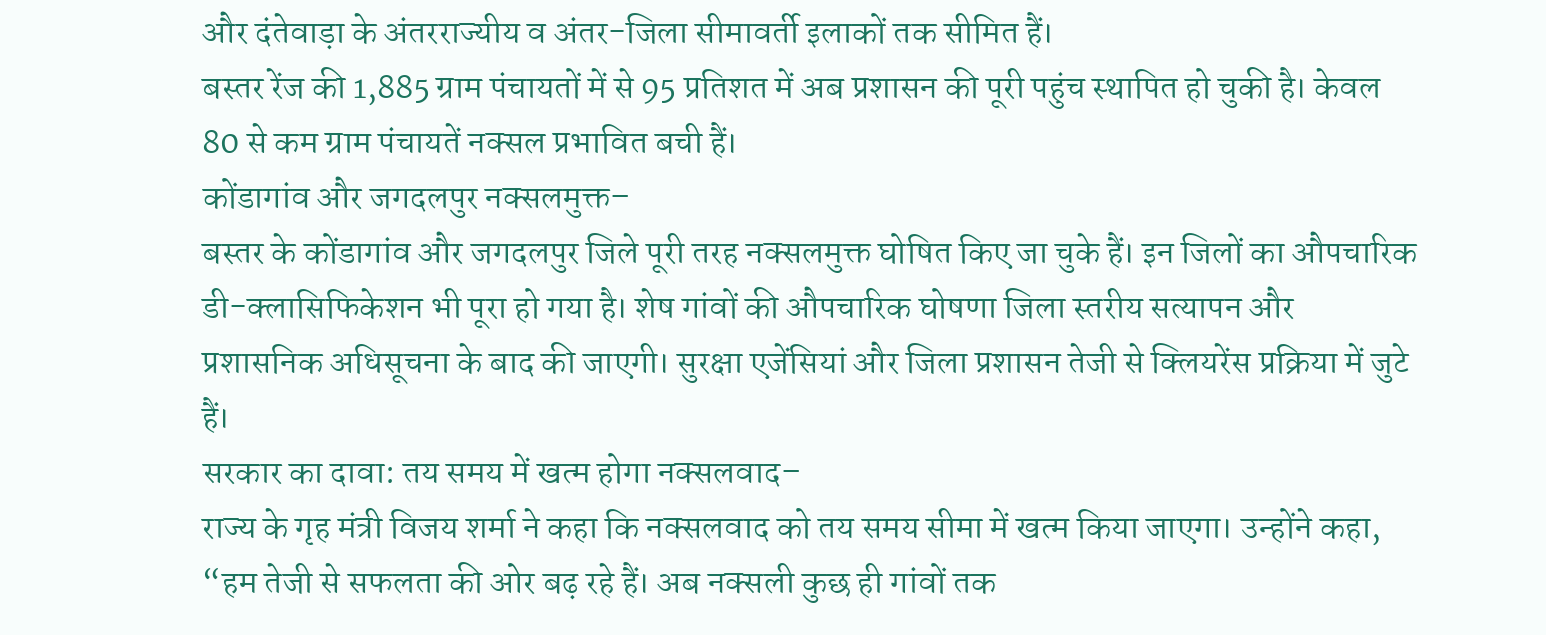और दंतेवाड़ा के अंतरराज्यीय व अंतर-जिला सीमावर्ती इलाकों तक सीमित हैं।
बस्तर रेंज की 1,885 ग्राम पंचायतों में से 95 प्रतिशत में अब प्रशासन की पूरी पहुंच स्थापित हो चुकी है। केवल 80 से कम ग्राम पंचायतें नक्सल प्रभावित बची हैं।
कोंडागांव और जगदलपुर नक्सलमुक्त–
बस्तर के कोंडागांव और जगदलपुर जिले पूरी तरह नक्सलमुक्त घोषित किए जा चुके हैं। इन जिलों का औपचारिक डी-क्लासिफिकेशन भी पूरा हो गया है। शेष गांवों की औपचारिक घोषणा जिला स्तरीय सत्यापन और प्रशासनिक अधिसूचना के बाद की जाएगी। सुरक्षा एजेंसियां और जिला प्रशासन तेजी से क्लियरेंस प्रक्रिया में जुटे हैं।
सरकार का दावा: तय समय में खत्म होगा नक्सलवाद–
राज्य के गृह मंत्री विजय शर्मा ने कहा कि नक्सलवाद को तय समय सीमा में खत्म किया जाएगा। उन्होंने कहा, “हम तेजी से सफलता की ओर बढ़ रहे हैं। अब नक्सली कुछ ही गांवों तक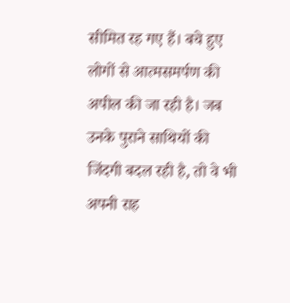सीमित रह गए हैं। बचे हुए लोगों से आत्मसमर्पण की अपील की जा रही है। जब उनके पुराने साथियों की जिंदगी बदल रही है, तो वे भी अपनी राह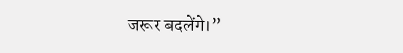जरूर बदलेंगे।”